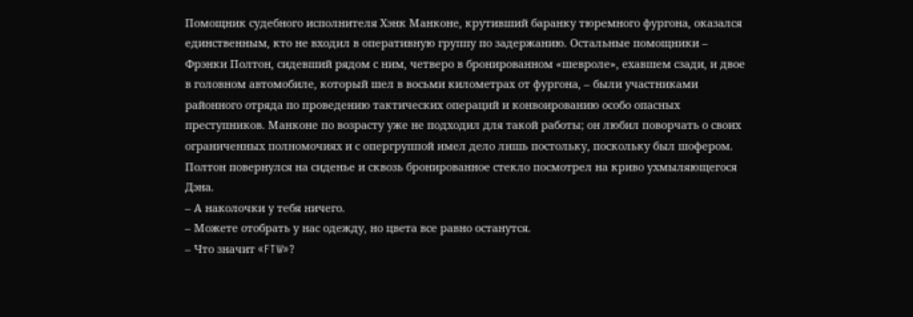Помощник судебного исполнителя Хэнк Манконе, крутивший баранку тюремного фургона, оказался единственным, кто не входил в оперативную группу по задержанию. Остальные помощники – Фрэнки Полтон, сидевший рядом с ним, четверо в бронированном «шевроле», ехавшем сзади, и двое в головном автомобиле, который шел в восьми километрах от фургона, – были участниками районного отряда по проведению тактических операций и конвоированию особо опасных преступников. Манконе по возрасту уже не подходил для такой работы; он любил поворчать о своих ограниченных полномочиях и с опергруппой имел дело лишь постольку, поскольку был шофером.
Полтон повернулся на сиденье и сквозь бронированное стекло посмотрел на криво ухмыляющегося Дэна.
– А наколочки у тебя ничего.
– Можете отобрать у нас одежду, но цвета все равно останутся.
– Что значит «FTW»?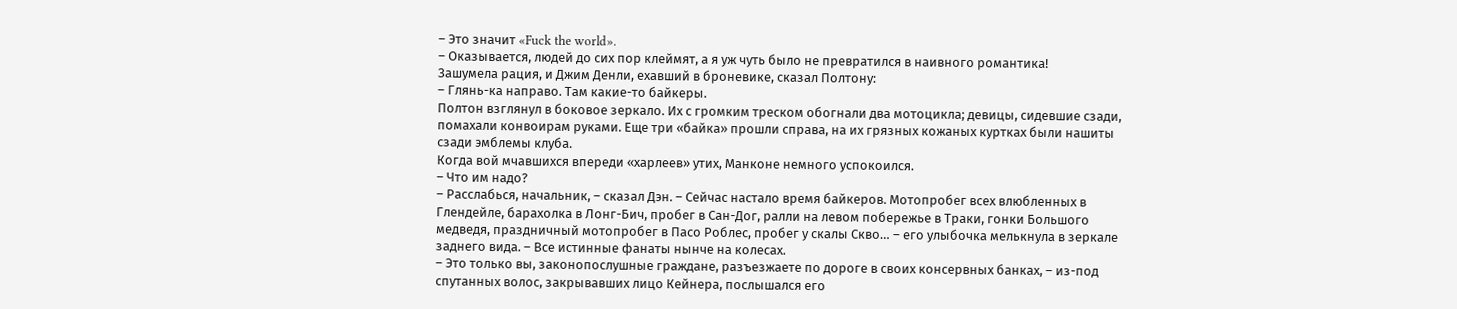– Это значит «Fuck the world».
– Оказывается, людей до сих пор клеймят, а я уж чуть было не превратился в наивного романтика!
Зашумела рация, и Джим Денли, ехавший в броневике, сказал Полтону:
– Глянь-ка направо. Там какие-то байкеры.
Полтон взглянул в боковое зеркало. Их с громким треском обогнали два мотоцикла; девицы, сидевшие сзади, помахали конвоирам руками. Еще три «байка» прошли справа, на их грязных кожаных куртках были нашиты сзади эмблемы клуба.
Когда вой мчавшихся впереди «харлеев» утих, Манконе немного успокоился.
– Что им надо?
– Расслабься, начальник, – сказал Дэн. – Сейчас настало время байкеров. Мотопробег всех влюбленных в Глендейле, барахолка в Лонг-Бич, пробег в Сан-Дог, ралли на левом побережье в Траки, гонки Большого медведя, праздничный мотопробег в Пасо Роблес, пробег у скалы Скво… – его улыбочка мелькнула в зеркале заднего вида. – Все истинные фанаты нынче на колесах.
– Это только вы, законопослушные граждане, разъезжаете по дороге в своих консервных банках, – из-под спутанных волос, закрывавших лицо Кейнера, послышался его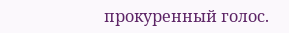прокуренный голос.